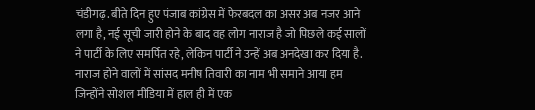चंडीगढ़. बीते दिन हुए पंजाब कांग्रेस में फेरबदल का असर अब नजर आने लगा है, नई सूची जारी होने के बाद वह लोग नाराज है जो पिछले कई सालों ने पार्टी के लिए समर्पित रहे, लेकिन पार्टी ने उन्हें अब अनदेखा कर दिया है. नाराज होने वालों में सांसद मनीष तिवारी का नाम भी समाने आया हम जिन्होंने सोशल मीडिया में हाल ही में एक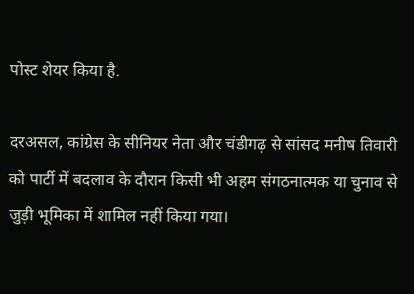पोस्ट शेयर किया है.

दरअसल, कांग्रेस के सीनियर नेता और चंडीगढ़ से सांसद मनीष तिवारी को पार्टी में बदलाव के दौरान किसी भी अहम संगठनात्मक या चुनाव से जुड़ी भूमिका में शामिल नहीं किया गया।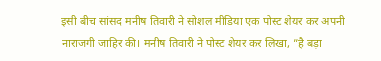इसी बीच सांसद मनीष तिवारी ने सोशल मीडिया एक पोस्ट शेयर कर अपनी नाराजगी जाहिर की। मनीष तिवारी ने पोस्ट शेयर कर लिखा, ”है बड़ा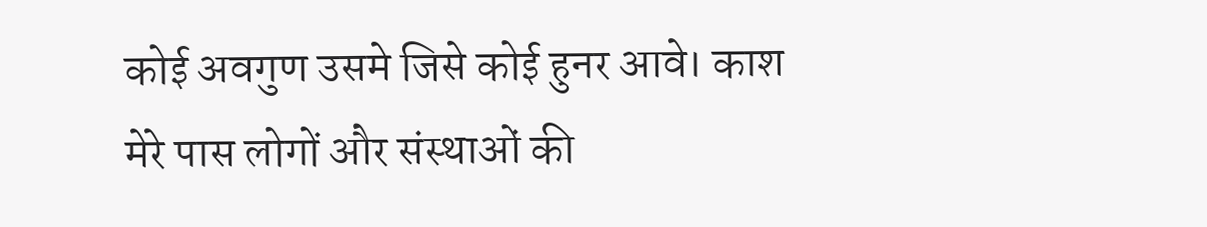कोई अवगुण उसमे जिसे कोई हुनर आवे। काश मेरे पास लोगों और संस्थाओं की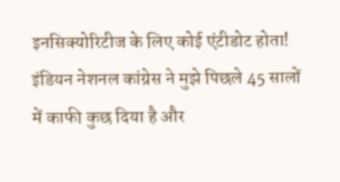इनसिक्योरिटीज के लिए कोई एंटीडोट होता! इंडियन नेशनल कांग्रेस ने मुझे पिछले 45 सालों में काफी कुछ दिया है और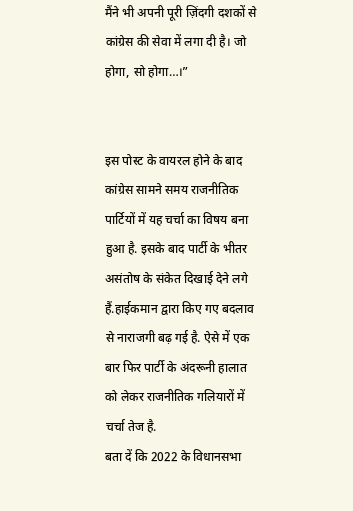मैंने भी अपनी पूरी ज़िंदगी दशकों से कांग्रेस की सेवा में लगा दी है। जो होगा, सो होगा…।”


इस पोस्ट के वायरल होने के बाद कांग्रेस सामने समय राजनीतिक पार्टियों में यह चर्चा का विषय बना हुआ है. इसके बाद पार्टी के भीतर असंतोष के संकेत दिखाई देने लगे हैं.हाईकमान द्वारा किए गए बदलाव से नाराजगी बढ़ गई है. ऐसे में एक बार फिर पार्टी के अंदरूनी हालात को लेकर राजनीतिक गलियारों में चर्चा तेज है.
बता दें कि 2022 के विधानसभा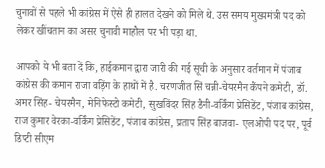चुनावों से पहले भी कांग्रेस में ऐसे ही हालत देखने को मिले थे. उस समय मुख्यमंत्री पद को लेकर खींचतान का असर चुनावी माहौल पर भी पड़ा था.

आपको ये भी बता दें कि, हाईकमान द्वारा जारी की गई सूची के अनुसार वर्तमान में पंजाब कांग्रेस की कमान राजा वड़िंग के हाथों में है. चरणजीत सिं चन्नी-चेयरमैन कैंपने कमेटी, डॉ. अमर सिंह- चेयरमैन, मेनिफेस्टो कमेटी, सुखविंदर सिंह डैनी-वर्किंग प्रेसिडेंट, पंजाब कांग्रेस, राज कुमार वेरका-वर्किंग प्रेसिडेंट, पंजाब कांग्रेस, प्रताप सिंह बाजवा- एलओपी पद पर, पूर्व डिप्टी सीएम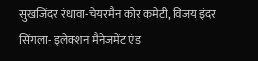सुखजिंदर रंधावा-चेयरमैन कोर कमेटी, विजय इंदर सिंगला- इलेक्शन मैनेजमेंट एंड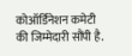कोऑर्डिनेशन कमेटी की जिम्मेदारी सौंपी है.